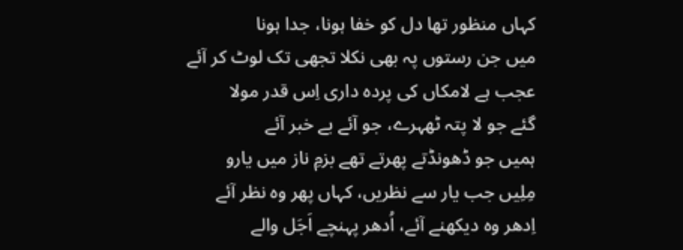کہاں منظور تھا دل کو خفا ہونا، جدا ہونا
میں جن رستوں پہ بھی نکلا تجھی تک لوٹ کر آئے
عجب ہے لامکاں کی پردہ داری اِس قدر مولا
گئے جو لا پتہ ٹھہرے، جو آئے بے خبر آئے
ہمیں جو ڈھونڈتے پھرتے تھے بزمِ ناز میں یارو
مِلِیں جب یار سے نظریں، کہاں پھر وہ نظر آئے
اِدھر وہ دیکھنے آئے، اُدھر پہنچے اَجَل والے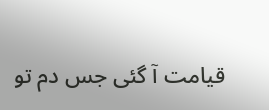قیامت آ گئی جس دم تو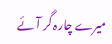میرے چارہ گر آئے